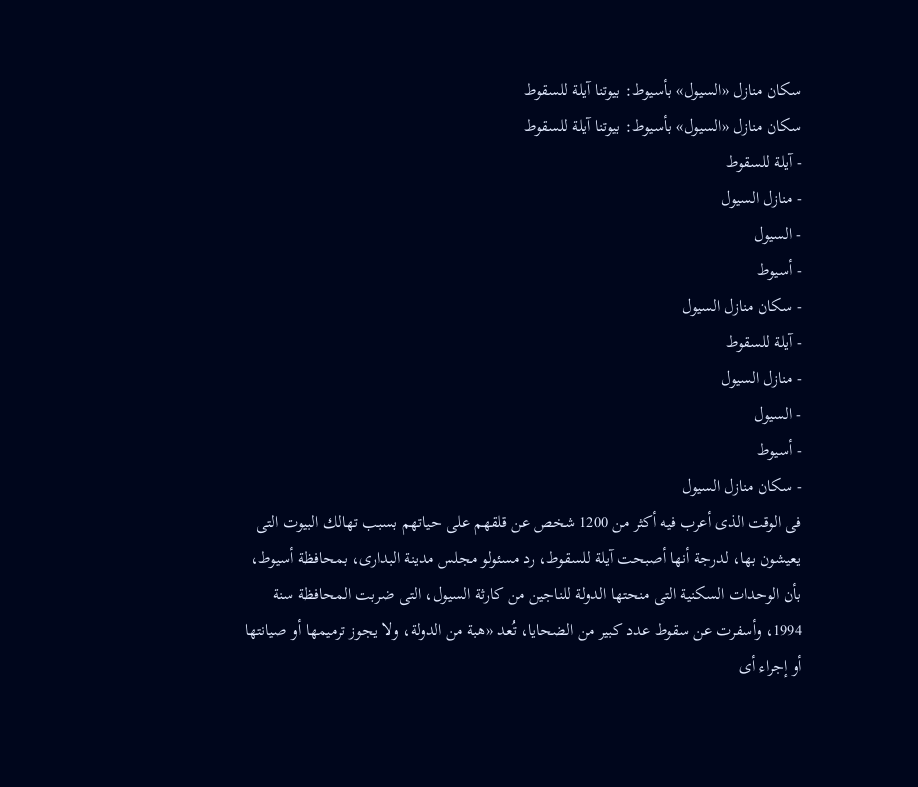سكان منازل «السيول» بأسيوط: بيوتنا آيلة للسقوط
سكان منازل «السيول» بأسيوط: بيوتنا آيلة للسقوط
- آيلة للسقوط
- منازل السيول
- السيول
- أسيوط
- سكان منازل السيول
- آيلة للسقوط
- منازل السيول
- السيول
- أسيوط
- سكان منازل السيول
فى الوقت الذى أعرب فيه أكثر من 1200 شخص عن قلقهم على حياتهم بسبب تهالك البيوت التى يعيشون بها، لدرجة أنها أصبحت آيلة للسقوط، رد مسئولو مجلس مدينة البدارى، بمحافظة أسيوط، بأن الوحدات السكنية التى منحتها الدولة للناجين من كارثة السيول، التى ضربت المحافظة سنة 1994، وأسفرت عن سقوط عدد كبير من الضحايا، تُعد «هبة من الدولة، ولا يجوز ترميمها أو صيانتها أو إجراء أى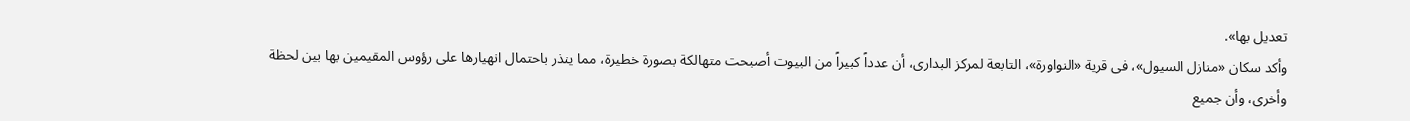تعديل بها».
وأكد سكان «منازل السيول»، فى قرية «النواورة»، التابعة لمركز البدارى، أن عدداً كبيراً من البيوت أصبحت متهالكة بصورة خطيرة، مما ينذر باحتمال انهيارها على رؤوس المقيمين بها بين لحظة وأخرى، وأن جميع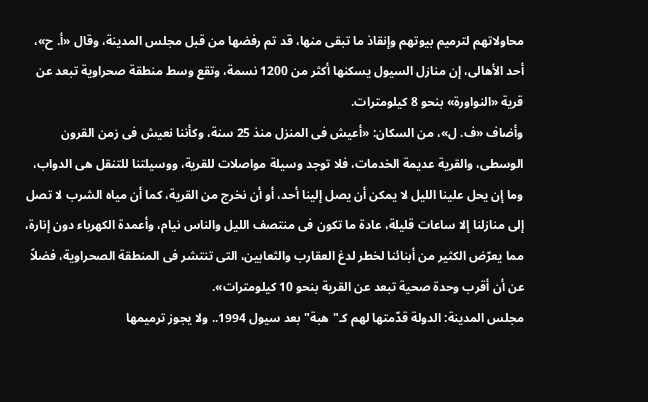محاولاتهم لترميم بيوتهم وإنقاذ ما تبقى منها، قد تم رفضها من قبل مجلس المدينة، وقال «أ. ح»، أحد الأهالى، إن منازل السيول يسكنها أكثر من 1200 نسمة، وتقع وسط منطقة صحراوية تبعد عن قرية «النواورة» بنحو 8 كيلومترات.
وأضاف «ف. ل»، من السكان: «أعيش فى المنزل منذ 25 سنة، وكأننا نعيش فى زمن القرون الوسطى، والقرية عديمة الخدمات، فلا توجد وسيلة مواصلات للقرية، ووسيلتنا للتنقل هى الدواب، وما إن يحل علينا الليل لا يمكن أن يصل إلينا أحد، أو أن نخرج من القرية، كما أن مياه الشرب لا تصل إلى منازلنا إلا ساعات قليلة، عادة ما تكون فى منتصف الليل والناس نيام، وأعمدة الكهرباء دون إنارة، مما يعرّض الكثير من أبنائنا لخطر لدغ العقارب والثعابين، التى تنتشر فى المنطقة الصحراوية، فضلاً عن أن أقرب وحدة صحية تبعد عن القرية بنحو 10 كيلومترات».
مجلس المدينة: الدولة قدّمتها لهم كـ"هبة" بعد سيول 1994.. ولا يجوز ترميمها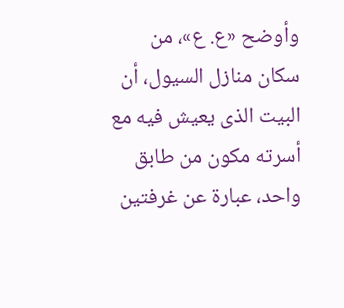وأوضح «ع. ع»، من سكان منازل السيول، أن البيت الذى يعيش فيه مع أسرته مكون من طابق واحد، عبارة عن غرفتين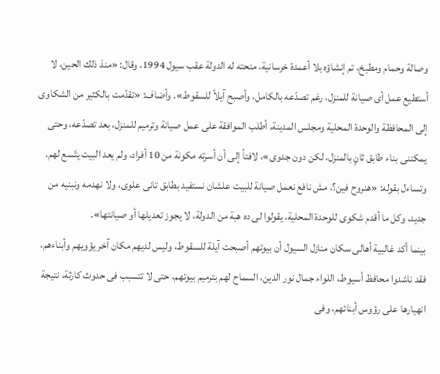وصالة وحمام ومطبخ، تم إنشاؤه بلا أعمدة خرسانية، منحته له الدولة عقب سيول 1994، وقال: «منذ ذلك الحين، لا أستطيع عمل أى صيانة للمنزل، رغم تصدّعه بالكامل، وأصبح آيلاً للسقوط». وأضاف: «تقدّمت بالكثير من الشكاوى إلى المحافظة والوحدة المحلية ومجلس المدينة، أطلب الموافقة على عمل صيانة وترميم للمنزل، بعد تصدّعه، وحتى يمكننى بناء طابق ثانٍ بالمنزل، لكن دون جدوى»، لافتاً إلى أن أسرته مكونة من 10 أفراد، ولم يعد البيت يتّسع لهم. وتساءل بقوله: «هنروح فين؟، مش نافع نعمل صيانة للبيت علشان نستفيد بطابق تانى علوى، ولا نهدمه ونبنيه من جديد، وكل ما أقدم شكوى للوحدة المحلية، يقولوا لى ده هبة من الدولة، لا يجوز تعديلها أو صيانتها».
بينما أكد غالبية أهالى سكان منازل السيول أن بيوتهم أصبحت آيلة للسقوط، وليس لديهم مكان آخر يؤويهم وأبناءهم، فقد ناشدوا محافظ أسيوط، اللواء جمال نور الدين، السماح لهم بترميم بيوتهم، حتى لا تتسبب فى حدوث كارثة، نتيجة انهيارها على رؤوس أبنائهم، وفى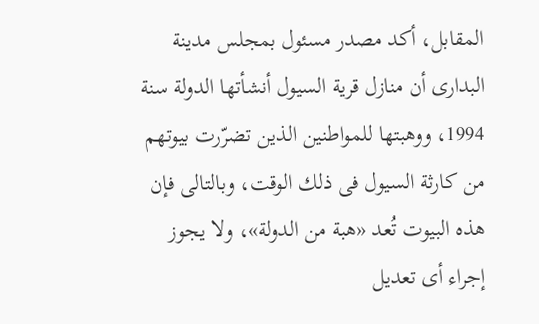المقابل، أكد مصدر مسئول بمجلس مدينة البدارى أن منازل قرية السيول أنشأتها الدولة سنة 1994، ووهبتها للمواطنين الذين تضرّرت بيوتهم من كارثة السيول فى ذلك الوقت، وبالتالى فإن هذه البيوت تُعد «هبة من الدولة»، ولا يجوز إجراء أى تعديل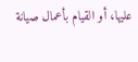عليها، أو القيام بأعمال صيانة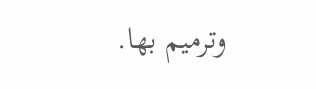وترميم بها.